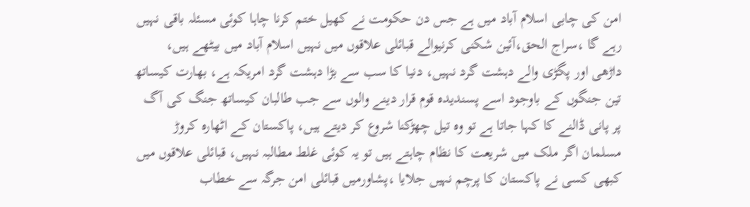امن کی چابی اسلام آباد میں ہے جس دن حکومت نے کھیل ختم کرنا چاہا کوئی مسئلہ باقی نہیں رہے گا ،سراج الحق،آئین شکنی کرنیوالے قبائلی علاقوں میں نہیں اسلام آباد میں بیٹھے ہیں، داڑھی اور پگڑی والے دہشت گرد نہیں، دنیا کا سب سے بڑا دہشت گرد امریکہ ہے، بھارت کیساتھ تین جنگوں کے باوجود اسے پسندیدہ قوم قرار دینے والوں سے جب طالبان کیساتھ جنگ کی آگ پر پانی ڈالنے کا کہا جاتا ہے تو وہ تیل چھڑکنا شروع کر دیتے ہیں، پاکستان کے اٹھارہ کروڑ مسلمان اگر ملک میں شریعت کا نظام چاہتے ہیں تو یہ کوئی غلط مطالبہ نہیں، قبائلی علاقوں میں کبھی کسی نے پاکستان کا پرچم نہیں جلایا ،پشاورمیں قبائلی امن جرگہ سے خطاب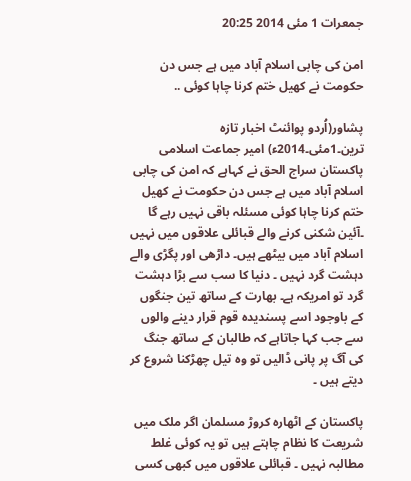جمعرات 1 مئی 2014 20:25

امن کی چابی اسلام آباد میں ہے جس دن حکومت نے کھیل ختم کرنا چاہا کوئی ..

پشاور(اُردو پوائنٹ اخبار تازہ ترین۔1مئی۔2014ء) امیر جماعت اسلامی پاکستان سراج الحق نے کہاہے کہ امن کی چابی اسلام آباد میں ہے جس دن حکومت نے کھیل ختم کرنا چاہا کوئی مسئلہ باقی نہیں رہے گا ۔آئین شکنی کرنے والے قبائلی علاقوں میں نہیں اسلام آباد میں بیٹھے ہیں۔ داڑھی اور پگڑی والے دہشت گرد نہیں ۔ دنیا کا سب سے بڑا دہشت گرد تو امریکہ ہے۔ بھارت کے ساتھ تین جنگوں کے باوجود اسے پسندیدہ قوم قرار دینے والوں سے جب کہا جاتاہے کہ طالبان کے ساتھ جنگ کی آگ پر پانی ڈالیں تو وہ تیل چھڑکنا شروع کر دیتے ہیں ۔

پاکستان کے اٹھارہ کروڑ مسلمان اگر ملک میں شریعت کا نظام چاہتے ہیں تو یہ کوئی غلط مطالبہ نہیں ۔ قبائلی علاقوں میں کبھی کسی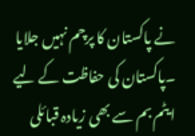نے پاکستان کا پرچم نہیں جلایا ۔پاکستان کی حفاظت کے لیے ایٹم بم سے بھی زیادہ قبائلی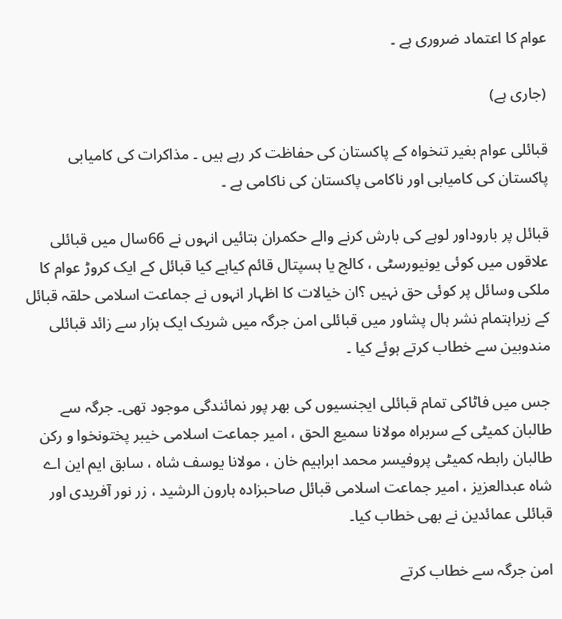عوام کا اعتماد ضروری ہے ۔

(جاری ہے)

قبائلی عوام بغیر تنخواہ کے پاکستان کی حفاظت کر رہے ہیں ۔ مذاکرات کی کامیابی پاکستان کی کامیابی اور ناکامی پاکستان کی ناکامی ہے ۔

قبائل پر باروداور لوہے کی بارش کرنے والے حکمران بتائیں انہوں نے 66سال میں قبائلی علاقوں میں کوئی یونیورسٹی ، کالج یا ہسپتال قائم کیاہے کیا قبائل کے ایک کروڑ عوام کا ملکی وسائل پر کوئی حق نہیں ؟ان خیالات کا اظہار انہوں نے جماعت اسلامی حلقہ قبائل کے زیراہتمام نشر ہال پشاور میں قبائلی امن جرگہ میں شریک ایک ہزار سے زائد قبائلی مندوبین سے خطاب کرتے ہوئے کیا ۔

جس میں فاٹاکی تمام قبائلی ایجنسیوں کی بھر پور نمائندگی موجود تھی۔ جرگہ سے طالبان کمیٹی کے سربراہ مولانا سمیع الحق ، امیر جماعت اسلامی خیبر پختونخوا و رکن طالبان رابطہ کمیٹی پروفیسر محمد ابراہیم خان ، مولانا یوسف شاہ ، سابق ایم این اے شاہ عبدالعزیز ، امیر جماعت اسلامی قبائل صاحبزادہ ہارون الرشید ، زر نور آفریدی اور قبائلی عمائدین نے بھی خطاب کیا۔

امن جرگہ سے خطاب کرتے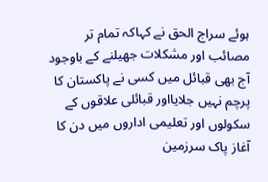ہوئے سراج الحق نے کہاکہ تمام تر مصائب اور مشکلات جھیلنے کے باوجود آج بھی قبائل میں کسی نے پاکستان کا پرچم نہیں جلایااور قبائلی علاقوں کے سکولوں اور تعلیمی اداروں میں دن کا آغاز پاک سرزمین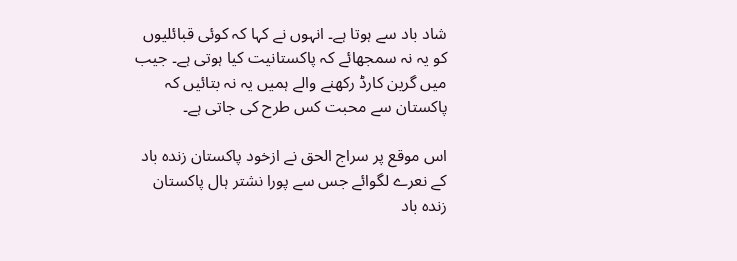شاد باد سے ہوتا ہے۔ انہوں نے کہا کہ کوئی قبائلیوں کو یہ نہ سمجھائے کہ پاکستانیت کیا ہوتی ہے۔ جیب میں گرین کارڈ رکھنے والے ہمیں یہ نہ بتائیں کہ پاکستان سے محبت کس طرح کی جاتی ہے۔

اس موقع پر سراج الحق نے ازخود پاکستان زندہ باد کے نعرے لگوائے جس سے پورا نشتر ہال پاکستان زندہ باد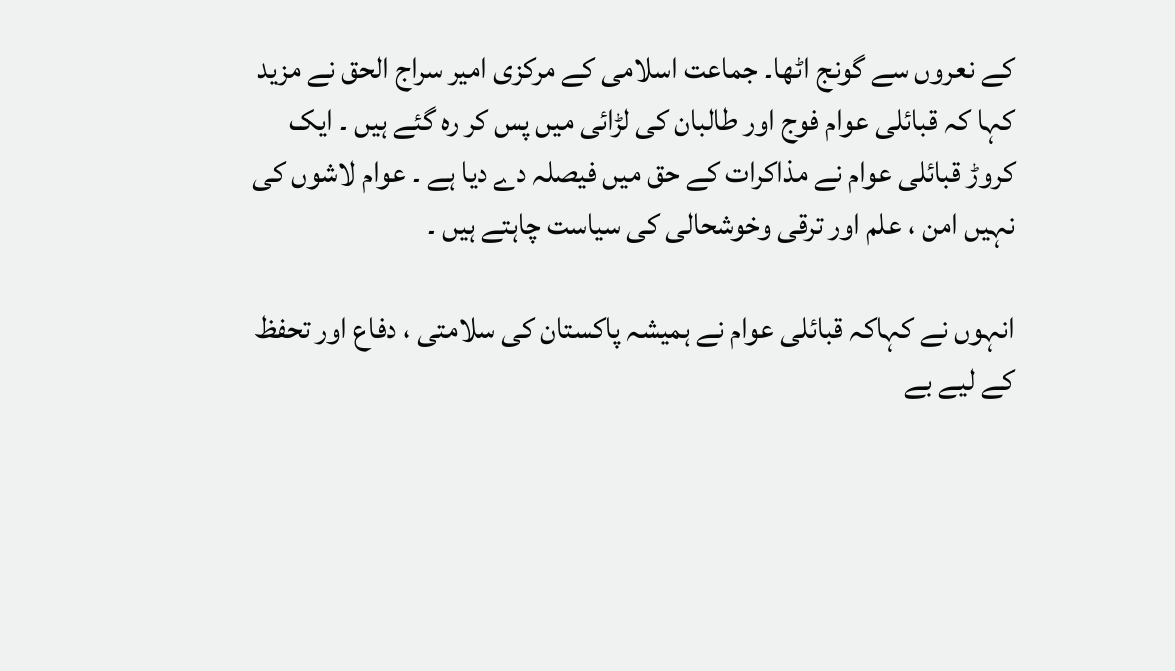کے نعروں سے گونج اٹھا۔ جماعت اسلامی کے مرکزی امیر سراج الحق نے مزید کہا کہ قبائلی عوام فوج اور طالبان کی لڑائی میں پس کر رہ گئے ہیں ۔ ایک کروڑ قبائلی عوام نے مذاکرات کے حق میں فیصلہ دے دیا ہے ۔ عوام لاشوں کی نہیں امن ، علم اور ترقی وخوشحالی کی سیاست چاہتے ہیں ۔

انہوں نے کہاکہ قبائلی عوام نے ہمیشہ پاکستان کی سلامتی ، دفاع اور تحفظ کے لیے بے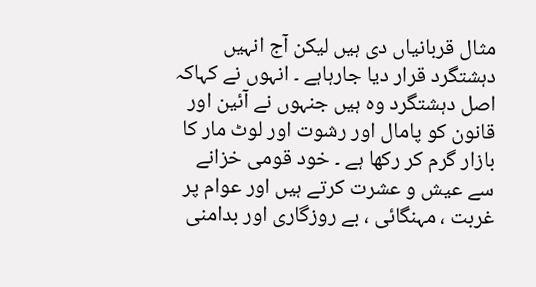مثال قربانیاں دی ہیں لیکن آج انہیں دہشتگرد قرار دیا جارہاہے ۔ انہوں نے کہاکہ اصل دہشتگرد وہ ہیں جنہوں نے آئین اور قانون کو پامال اور رشوت اور لوٹ مار کا بازار گرم کر رکھا ہے ۔ خود قومی خزانے سے عیش و عشرت کرتے ہیں اور عوام پر غربت ، مہنگائی ، بے روزگاری اور بدامنی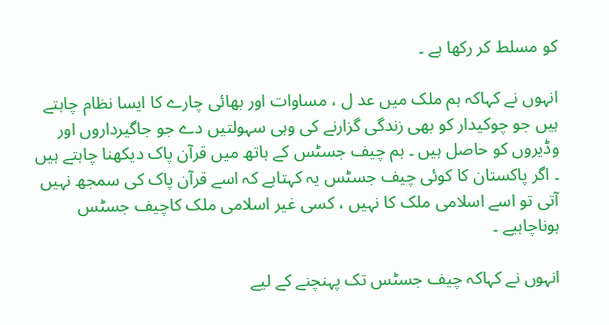کو مسلط کر رکھا ہے ۔

انہوں نے کہاکہ ہم ملک میں عد ل ، مساوات اور بھائی چارے کا ایسا نظام چاہتے ہیں جو چوکیدار کو بھی زندگی گزارنے کی وہی سہولتیں دے جو جاگیرداروں اور وڈیروں کو حاصل ہیں ۔ ہم چیف جسٹس کے ہاتھ میں قرآن پاک دیکھنا چاہتے ہیں ۔ اگر پاکستان کا کوئی چیف جسٹس یہ کہتاہے کہ اسے قرآن پاک کی سمجھ نہیں آتی تو اسے اسلامی ملک کا نہیں ، کسی غیر اسلامی ملک کاچیف جسٹس ہوناچاہیے ۔

انہوں نے کہاکہ چیف جسٹس تک پہنچنے کے لیے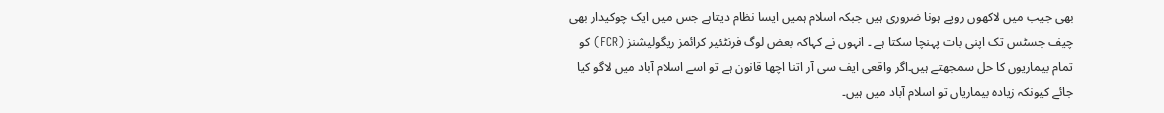بھی جیب میں لاکھوں روپے ہونا ضروری ہیں جبکہ اسلام ہمیں ایسا نظام دیتاہے جس میں ایک چوکیدار بھی چیف جسٹس تک اپنی بات پہنچا سکتا ہے ۔ انہوں نے کہاکہ بعض لوگ فرنٹئیر کرائمز ریگولیشنز (FCR) کو تمام بیماریوں کا حل سمجھتے ہیں۔اگر واقعی ایف سی آر اتنا اچھا قانون ہے تو اسے اسلام آباد میں لاگو کیا جائے کیونکہ زیادہ بیماریاں تو اسلام آباد میں ہیں۔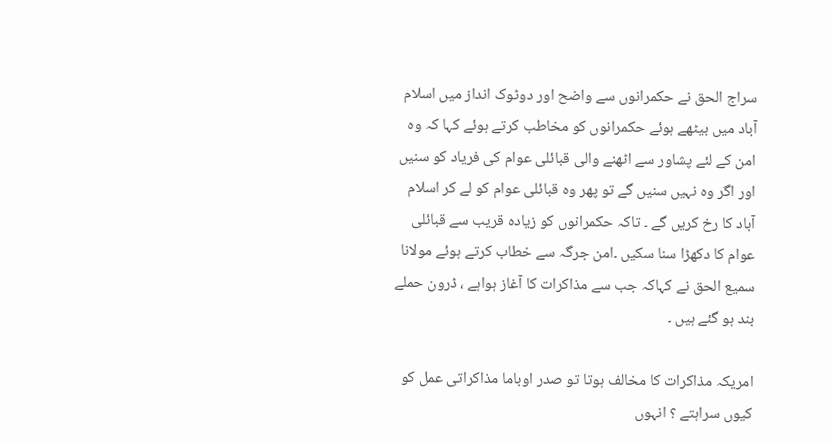سراج الحق نے حکمرانوں سے واضح اور دوٹوک انداز میں اسلام آباد میں بیٹھے ہوئے حکمرانوں کو مخاطب کرتے ہوئے کہا کہ وہ امن کے لئے پشاور سے اٹھنے والی قبائلی عوام کی فریاد کو سنیں اور اگر وہ نہیں سنیں گے تو پھر وہ قبائلی عوام کو لے کر اسلام آباد کا رخ کریں گے ۔ تاکہ حکمرانوں کو زیادہ قریب سے قبائلی عوام کا دکھڑا سنا سکیں ۔امن جرگہ سے خطاب کرتے ہوئے مولانا سمیع الحق نے کہاکہ جب سے مذاکرات کا آغاز ہواہے ، ڈرون حملے بند ہو گئے ہیں ۔

امریکہ مذاکرات کا مخالف ہوتا تو صدر اوباما مذاکراتی عمل کو کیوں سراہتے ؟ انہوں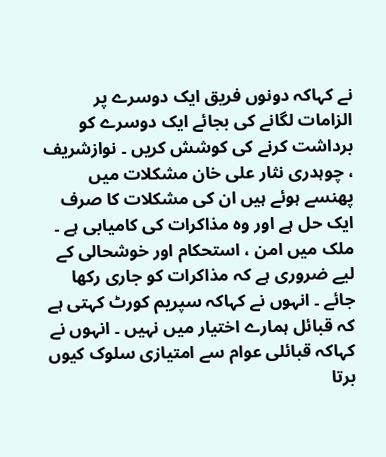نے کہاکہ دونوں فریق ایک دوسرے پر الزامات لگانے کی بجائے ایک دوسرے کو برداشت کرنے کی کوشش کریں ۔ نوازشریف ، چوہدری نثار علی خان مشکلات میں پھنسے ہوئے ہیں ان کی مشکلات کا صرف ایک حل ہے اور وہ مذاکرات کی کامیابی ہے ۔ ملک میں امن ، استحکام اور خوشحالی کے لیے ضروری ہے کہ مذاکرات کو جاری رکھا جائے ۔ انہوں نے کہاکہ سپریم کورٹ کہتی ہے کہ قبائل ہمارے اختیار میں نہیں ۔ انہوں نے کہاکہ قبائلی عوام سے امتیازی سلوک کیوں برتا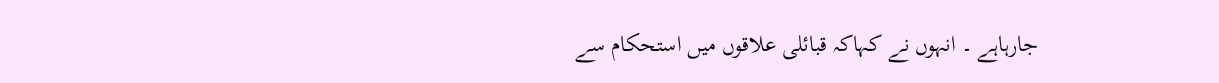جارہاہے ۔ انہوں نے کہاکہ قبائلی علاقوں میں استحکام سے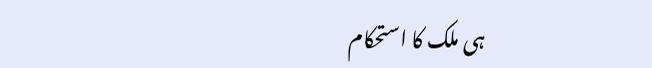ہی ملک کا استحکام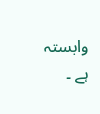وابستہ ہے ۔